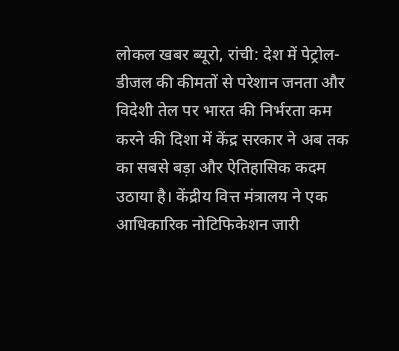लोकल खबर ब्यूरो, रांची: देश में पेट्रोल-डीजल की कीमतों से परेशान जनता और विदेशी तेल पर भारत की निर्भरता कम करने की दिशा में केंद्र सरकार ने अब तक का सबसे बड़ा और ऐतिहासिक कदम उठाया है। केंद्रीय वित्त मंत्रालय ने एक आधिकारिक नोटिफिकेशन जारी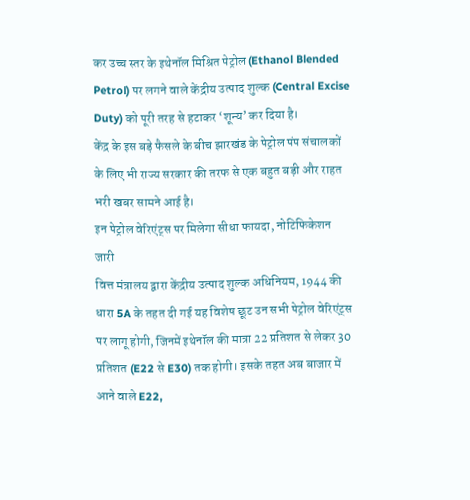कर उच्च स्तर के इथेनॉल मिश्रित पेट्रोल (Ethanol Blended Petrol) पर लगने वाले केंद्रीय उत्पाद शुल्क (Central Excise Duty) को पूरी तरह से हटाकर ‘शून्य’ कर दिया है।
केंद्र के इस बड़े फैसले के बीच झारखंड के पेट्रोल पंप संचालकों के लिए भी राज्य सरकार की तरफ से एक बहुत बड़ी और राहत भरी खबर सामने आई है।
इन पेट्रोल वेरिएंट्स पर मिलेगा सीधा फायदा, नोटिफिकेशन जारी
वित्त मंत्रालय द्वारा केंद्रीय उत्पाद शुल्क अधिनियम, 1944 की धारा 5A के तहत दी गई यह विशेष छूट उन सभी पेट्रोल वेरिएंट्स पर लागू होगी, जिनमें इथेनॉल की मात्रा 22 प्रतिशत से लेकर 30 प्रतिशत (E22 से E30) तक होगी। इसके तहत अब बाजार में आने वाले E22,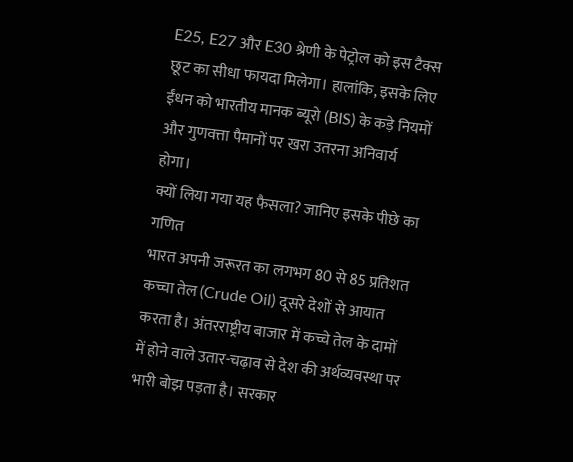E25, E27 और E30 श्रेणी के पेट्रोल को इस टैक्स छूट का सीधा फायदा मिलेगा। हालांकि, इसके लिए ईंधन को भारतीय मानक ब्यूरो (BIS) के कड़े नियमों और गुणवत्ता पैमानों पर खरा उतरना अनिवार्य होगा।
क्यों लिया गया यह फैसला? जानिए इसके पीछे का गणित
भारत अपनी जरूरत का लगभग 80 से 85 प्रतिशत कच्चा तेल (Crude Oil) दूसरे देशों से आयात करता है। अंतरराष्ट्रीय बाजार में कच्चे तेल के दामों में होने वाले उतार-चढ़ाव से देश की अर्थव्यवस्था पर भारी बोझ पड़ता है। सरकार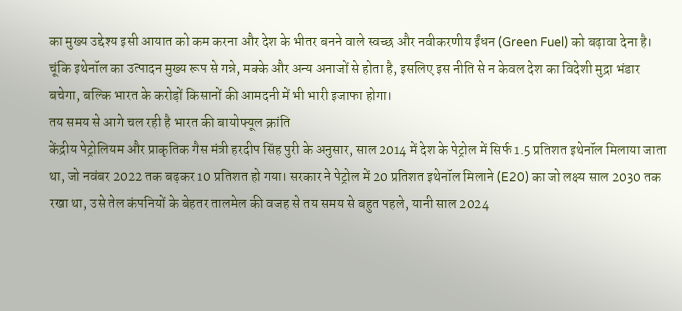का मुख्य उद्देश्य इसी आयात को कम करना और देश के भीतर बनने वाले स्वच्छ और नवीकरणीय ईंधन (Green Fuel) को बढ़ावा देना है।
चूंकि इथेनॉल का उत्पादन मुख्य रूप से गन्ने, मक्के और अन्य अनाजों से होता है, इसलिए इस नीति से न केवल देश का विदेशी मुद्रा भंडार बचेगा, बल्कि भारत के करोड़ों किसानों की आमदनी में भी भारी इजाफा होगा।
तय समय से आगे चल रही है भारत की बायोफ्यूल क्रांति
केंद्रीय पेट्रोलियम और प्राकृतिक गैस मंत्री हरदीप सिंह पुरी के अनुसार, साल 2014 में देश के पेट्रोल में सिर्फ 1.5 प्रतिशत इथेनॉल मिलाया जाता था, जो नवंबर 2022 तक बढ़कर 10 प्रतिशत हो गया। सरकार ने पेट्रोल में 20 प्रतिशत इथेनॉल मिलाने (E20) का जो लक्ष्य साल 2030 तक रखा था, उसे तेल कंपनियों के बेहतर तालमेल की वजह से तय समय से बहुत पहले, यानी साल 2024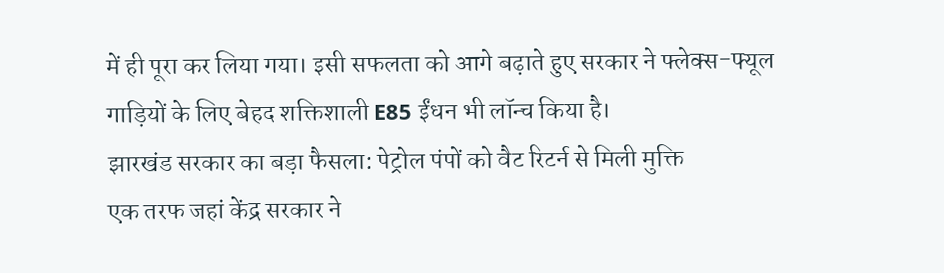में ही पूरा कर लिया गया। इसी सफलता को आगे बढ़ाते हुए सरकार ने फ्लेक्स-फ्यूल गाड़ियों के लिए बेहद शक्तिशाली E85 ईंधन भी लॉन्च किया है।
झारखंड सरकार का बड़ा फैसला: पेट्रोल पंपों को वैट रिटर्न से मिली मुक्ति
एक तरफ जहां केंद्र सरकार ने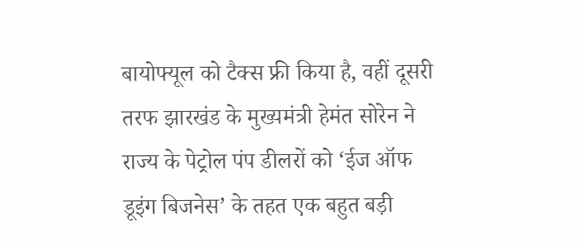बायोफ्यूल को टैक्स फ्री किया है, वहीं दूसरी तरफ झारखंड के मुख्यमंत्री हेमंत सोरेन ने राज्य के पेट्रोल पंप डीलरों को ‘ईज ऑफ डूइंग बिजनेस’ के तहत एक बहुत बड़ी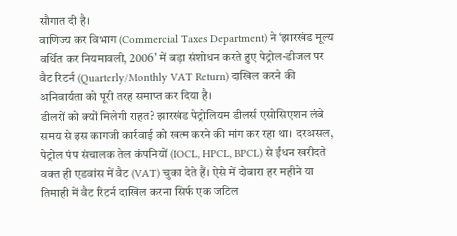सौगात दी है।
वाणिज्य कर विभाग (Commercial Taxes Department) ने ‘झारखंड मूल्य वर्धित कर नियमावली, 2006’ में बड़ा संशोधन करते हुए पेट्रोल-डीजल पर वैट रिटर्न (Quarterly/Monthly VAT Return) दाखिल करने की अनिवार्यता को पूरी तरह समाप्त कर दिया है।
डीलरों को क्यों मिलेगी राहत? झारखंड पेट्रोलियम डीलर्स एसोसिएशन लंबे समय से इस कागजी कार्रवाई को खत्म करने की मांग कर रहा था। दरअसल, पेट्रोल पंप संचालक तेल कंपनियों (IOCL, HPCL, BPCL) से ईंधन खरीदते वक्त ही एडवांस में वैट (VAT) चुका देते हैं। ऐसे में दोबारा हर महीने या तिमाही में वैट रिटर्न दाखिल करना सिर्फ एक जटिल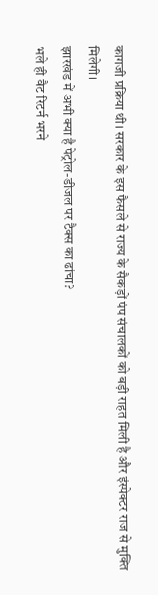कागजी प्रक्रिया थी। सरकार के इस फैसले से राज्य के सैकड़ों पंप संचालकों को बड़ी राहत मिली है और इंस्पेक्टर राज से मुक्ति मिलेगी।
झारखंड में अभी क्या है पेट्रोल-डीजल पर टैक्स का ढांचा?
भले ही वैट रिटर्न भरने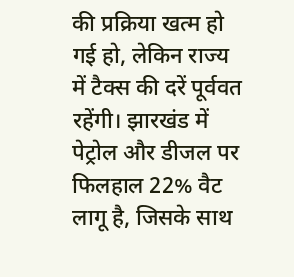की प्रक्रिया खत्म हो गई हो, लेकिन राज्य में टैक्स की दरें पूर्ववत रहेंगी। झारखंड में पेट्रोल और डीजल पर फिलहाल 22% वैट लागू है, जिसके साथ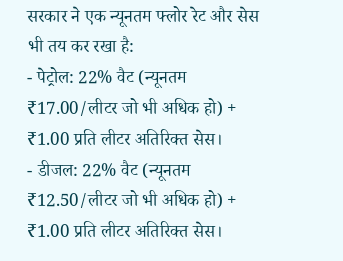सरकार ने एक न्यूनतम फ्लोर रेट और सेस भी तय कर रखा है:
- पेट्रोल: 22% वैट (न्यूनतम ₹17.00/लीटर जो भी अधिक हो) + ₹1.00 प्रति लीटर अतिरिक्त सेस।
- डीजल: 22% वैट (न्यूनतम ₹12.50/लीटर जो भी अधिक हो) + ₹1.00 प्रति लीटर अतिरिक्त सेस।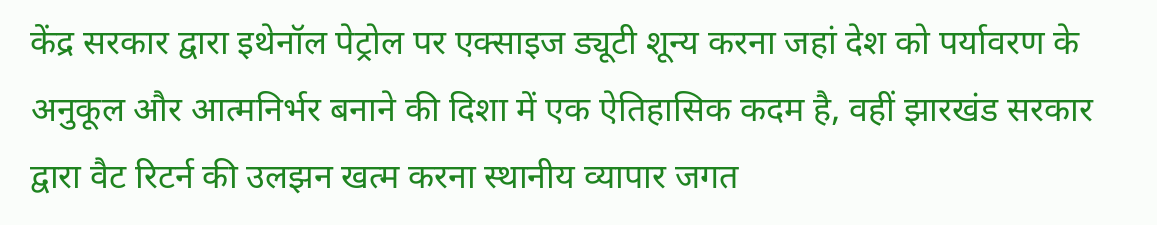केंद्र सरकार द्वारा इथेनॉल पेट्रोल पर एक्साइज ड्यूटी शून्य करना जहां देश को पर्यावरण के अनुकूल और आत्मनिर्भर बनाने की दिशा में एक ऐतिहासिक कदम है, वहीं झारखंड सरकार द्वारा वैट रिटर्न की उलझन खत्म करना स्थानीय व्यापार जगत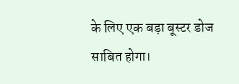के लिए एक बड़ा बूस्टर डोज साबित होगा।